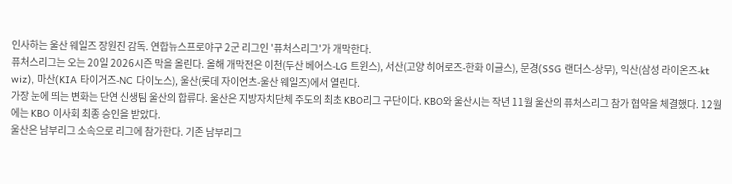인사하는 울산 웨일즈 장원진 감독. 연합뉴스프로야구 2군 리그인 '퓨처스리그'가 개막한다.
퓨처스리그는 오는 20일 2026시즌 막을 올린다. 올해 개막전은 이천(두산 베어스-LG 트윈스), 서산(고양 히어로즈-한화 이글스), 문경(SSG 랜더스-상무), 익산(삼성 라이온즈-kt wiz), 마산(KIA 타이거즈-NC 다이노스), 울산(롯데 자이언츠-울산 웨일즈)에서 열린다.
가장 눈에 띄는 변화는 단연 신생팀 울산의 합류다. 울산은 지방자치단체 주도의 최초 KBO리그 구단이다. KBO와 울산시는 작년 11월 울산의 퓨처스리그 참가 협약을 체결했다. 12월에는 KBO 이사회 최종 승인을 받았다.
울산은 남부리그 소속으로 리그에 참가한다. 기존 남부리그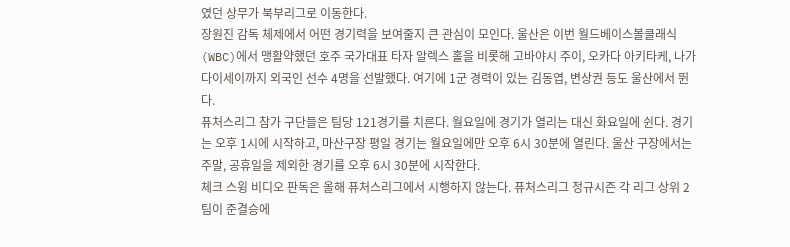였던 상무가 북부리그로 이동한다.
장원진 감독 체제에서 어떤 경기력을 보여줄지 큰 관심이 모인다. 울산은 이번 월드베이스볼클래식(WBC)에서 맹활약했던 호주 국가대표 타자 알렉스 홀을 비롯해 고바야시 주이, 오카다 아키타케, 나가 다이세이까지 외국인 선수 4명을 선발했다. 여기에 1군 경력이 있는 김동엽, 변상권 등도 울산에서 뛴다.
퓨처스리그 참가 구단들은 팀당 121경기를 치른다. 월요일에 경기가 열리는 대신 화요일에 쉰다. 경기는 오후 1시에 시작하고, 마산구장 평일 경기는 월요일에만 오후 6시 30분에 열린다. 울산 구장에서는 주말, 공휴일을 제외한 경기를 오후 6시 30분에 시작한다.
체크 스윙 비디오 판독은 올해 퓨처스리그에서 시행하지 않는다. 퓨처스리그 정규시즌 각 리그 상위 2팀이 준결승에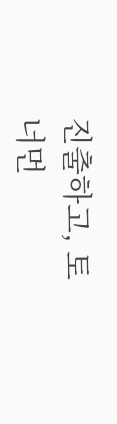진출하고, 토너먼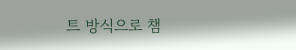트 방식으로 챔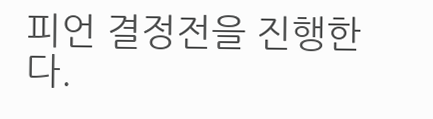피언 결정전을 진행한다.